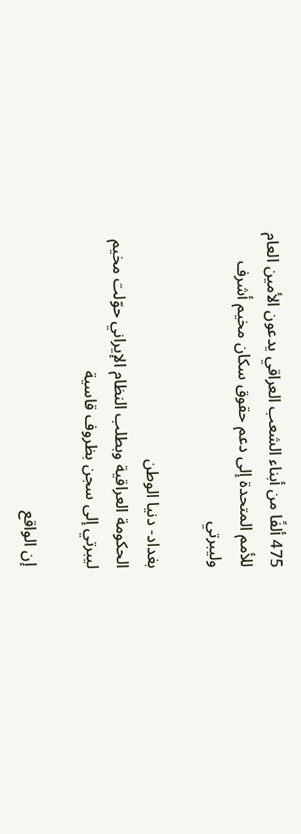475 ألفًا من أبناء الشعب العراقي يدعون الأمين العام للأمم المتحدة إلى دعم حقوق سكان مخيم أشرف وليبرتي

بغداد- دنيا الوطن
الحكومة العراقية وبطلب النظام الإيراني حوّلت مخيم ليبرتي إلى سجن بظروف قاسية

 إن الواقع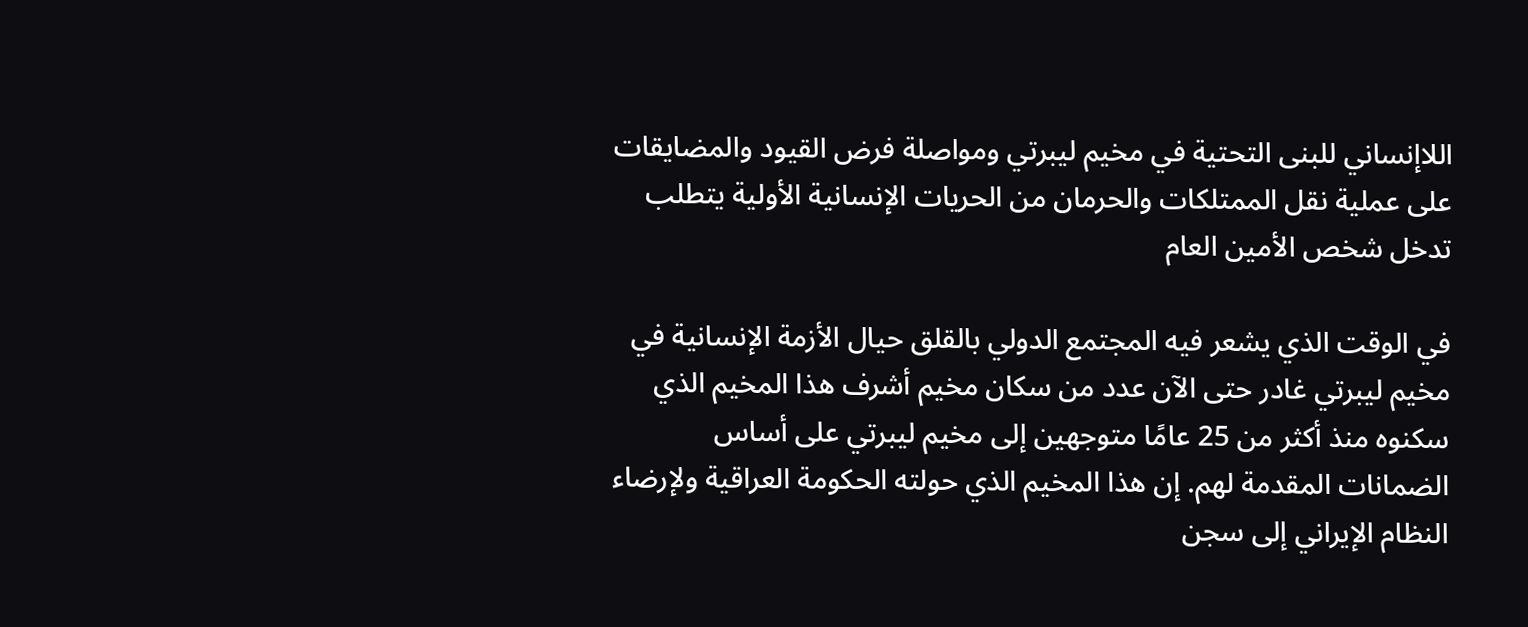اللاإنساني للبنى التحتية في مخيم ليبرتي ومواصلة فرض القيود والمضايقات على عملية نقل الممتلكات والحرمان من الحريات الإنسانية الأولية يتطلب تدخل شخص الأمين العام

في الوقت الذي يشعر فيه المجتمع الدولي بالقلق حيال الأزمة الإنسانية في مخيم ليبرتي غادر حتى الآن عدد من سكان مخيم أشرف هذا المخيم الذي سكنوه منذ أكثر من 25 عامًا متوجهين إلى مخيم ليبرتي على أساس الضمانات المقدمة لهم. إن هذا المخيم الذي حولته الحكومة العراقية ولإرضاء النظام الإيراني إلى سجن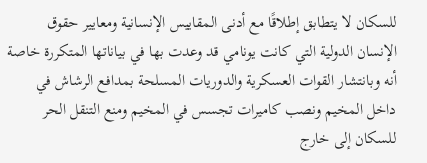للسكان لا يتطابق إطلاقًا مع أدنى المقاييس الإنسانية ومعايير حقوق الإنسان الدولية التي كانت يونامي قد وعدت بها في بياناتها المتكررة خاصة أنه وبانتشار القوات العسكرية والدوريات المسلحة بمدافع الرشاش في داخل المخيم ونصب كاميرات تجسس في المخيم ومنع التنقل الحر للسكان إلى خارج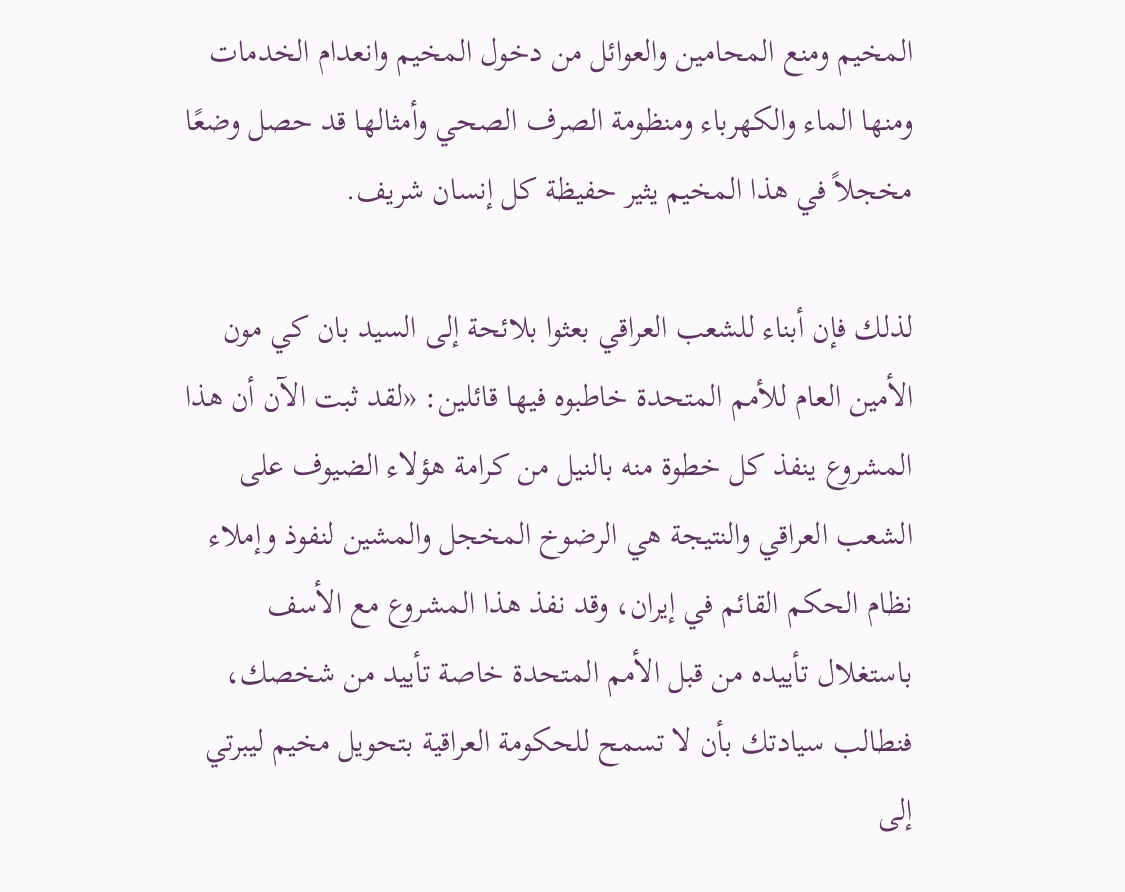المخيم ومنع المحامين والعوائل من دخول المخيم وانعدام الخدمات ومنها الماء والكهرباء ومنظومة الصرف الصحي وأمثالها قد حصل وضعًا مخجلاً في هذا المخيم يثير حفيظة كل إنسان شريف.

لذلك فإن أبناء للشعب العراقي بعثوا بلائحة إلى السيد بان كي مون الأمين العام للأمم المتحدة خاطبوه فيها قائلين: «لقد ثبت الآن أن هذا المشروع ينفذ كل خطوة منه بالنيل من كرامة هؤلاء الضيوف على الشعب العراقي والنتيجة هي الرضوخ المخجل والمشين لنفوذ وإملاء نظام الحكم القائم في إيران، وقد نفذ هذا المشروع مع الأسف باستغلال تأييده من قبل الأمم المتحدة خاصة تأييد من شخصك، فنطالب سيادتك بأن لا تسمح للحكومة العراقية بتحويل مخيم ليبرتي إلى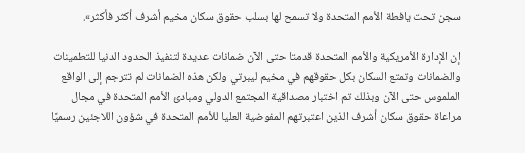سجن تحت يافطة الأمم المتحدة ولا تسمح لها بسلب حقوق سكان مخيم أشرف أكثر فأكثر».

إن الإدارة الأمريكية والأمم المتحدة قدمتا حتى الآن ضمانات عديدة لتنفيذ الحدود الدنيا للتطمينات والضمانات وتمتع السكان بكل حقوقهم في مخيم ليبرتي ولكن هذه الضمانات لم تترجم إلى الواقع الملموس حتى الآن وبذلك تم اختبار مصداقية المجتمع الدولي ومبادئ الأمم المتحدة في مجال مراعاة حقوق سكان أشرف الذين اعتبرتهم المفوضية العليا للأمم المتحدة في شؤون اللاجئين رسميًا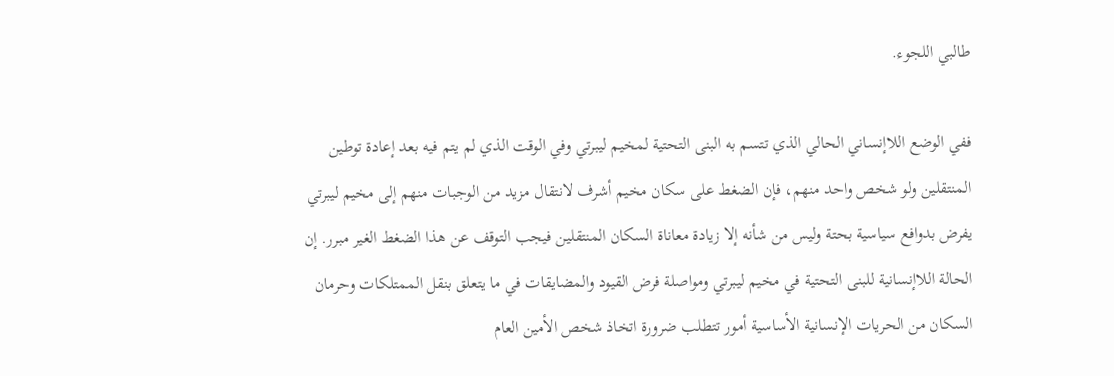طالبي اللجوء.

ففي الوضع اللاإنساني الحالي الذي تتسم به البنى التحتية لمخيم ليبرتي وفي الوقت الذي لم يتم فيه بعد إعادة توطين المنتقلين ولو شخص واحد منهم، فإن الضغط على سكان مخيم أشرف لانتقال مزيد من الوجبات منهم إلى مخيم ليبرتي يفرض بدوافع سياسية بحتة وليس من شأنه إلا زيادة معاناة السكان المنتقلين فيجب التوقف عن هذا الضغط الغير مبرر. إن الحالة اللاإنسانية للبنى التحتية في مخيم ليبرتي ومواصلة فرض القيود والمضايقات في ما يتعلق بنقل الممتلكات وحرمان السكان من الحريات الإنسانية الأساسية أمور تتطلب ضرورة اتخاذ شخص الأمين العام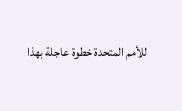للأمم المتحدة خطوة عاجلة بهذا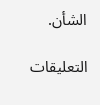الشأن.

التعليقات